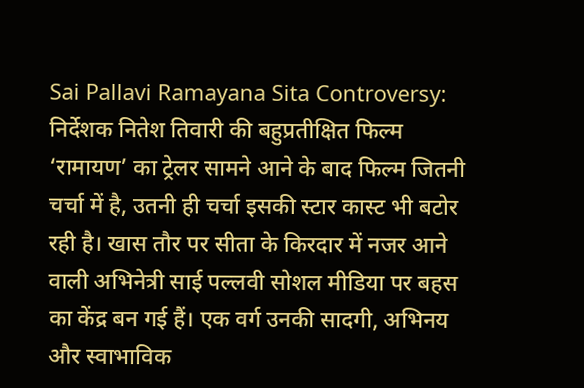Sai Pallavi Ramayana Sita Controversy: निर्देशक नितेश तिवारी की बहुप्रतीक्षित फिल्म ‘रामायण’ का ट्रेलर सामने आने के बाद फिल्म जितनी चर्चा में है, उतनी ही चर्चा इसकी स्टार कास्ट भी बटोर रही है। खास तौर पर सीता के किरदार में नजर आने वाली अभिनेत्री साई पल्लवी सोशल मीडिया पर बहस का केंद्र बन गई हैं। एक वर्ग उनकी सादगी, अभिनय और स्वाभाविक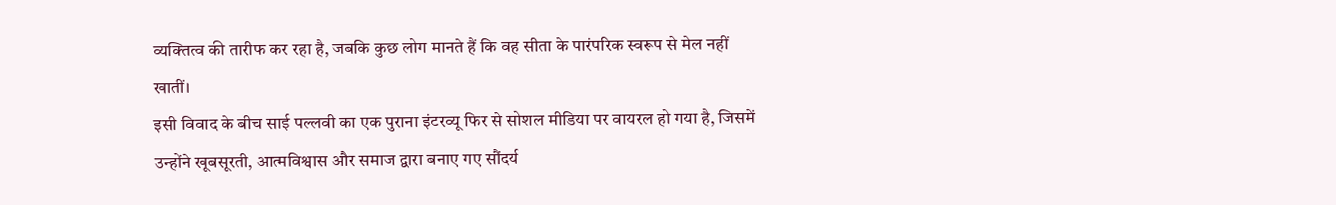व्यक्तित्व की तारीफ कर रहा है, जबकि कुछ लोग मानते हैं कि वह सीता के पारंपरिक स्वरूप से मेल नहीं खातीं।
इसी विवाद के बीच साई पल्लवी का एक पुराना इंटरव्यू फिर से सोशल मीडिया पर वायरल हो गया है, जिसमें उन्होंने खूबसूरती, आत्मविश्वास और समाज द्वारा बनाए गए सौंदर्य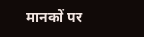मानकों पर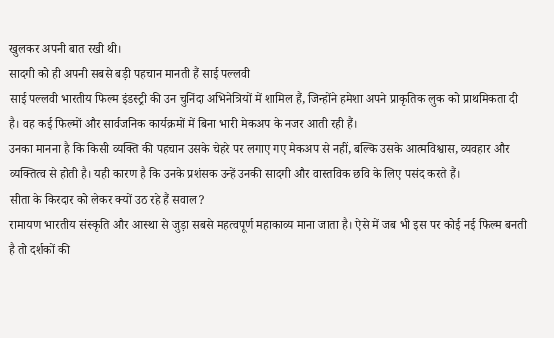खुलकर अपनी बात रखी थी।
सादगी को ही अपनी सबसे बड़ी पहचान मानती हैं साई पल्लवी
साई पल्लवी भारतीय फिल्म इंडस्ट्री की उन चुनिंदा अभिनेत्रियों में शामिल हैं, जिन्होंने हमेशा अपने प्राकृतिक लुक को प्राथमिकता दी है। वह कई फिल्मों और सार्वजनिक कार्यक्रमों में बिना भारी मेकअप के नजर आती रही हैं।
उनका मानना है कि किसी व्यक्ति की पहचान उसके चेहरे पर लगाए गए मेकअप से नहीं, बल्कि उसके आत्मविश्वास, व्यवहार और व्यक्तित्व से होती है। यही कारण है कि उनके प्रशंसक उन्हें उनकी सादगी और वास्तविक छवि के लिए पसंद करते हैं।
सीता के किरदार को लेकर क्यों उठ रहे हैं सवाल?
रामायण भारतीय संस्कृति और आस्था से जुड़ा सबसे महत्वपूर्ण महाकाव्य माना जाता है। ऐसे में जब भी इस पर कोई नई फिल्म बनती है तो दर्शकों की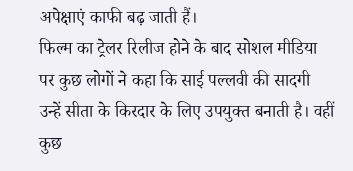अपेक्षाएं काफी बढ़ जाती हैं।
फिल्म का ट्रेलर रिलीज होने के बाद सोशल मीडिया पर कुछ लोगों ने कहा कि साई पल्लवी की सादगी उन्हें सीता के किरदार के लिए उपयुक्त बनाती है। वहीं कुछ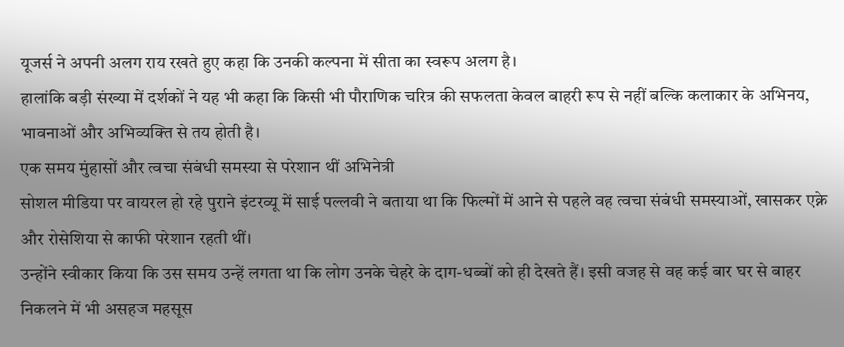यूजर्स ने अपनी अलग राय रखते हुए कहा कि उनकी कल्पना में सीता का स्वरूप अलग है।
हालांकि बड़ी संख्या में दर्शकों ने यह भी कहा कि किसी भी पौराणिक चरित्र की सफलता केवल बाहरी रूप से नहीं बल्कि कलाकार के अभिनय, भावनाओं और अभिव्यक्ति से तय होती है।
एक समय मुंहासों और त्वचा संबंधी समस्या से परेशान थीं अभिनेत्री
सोशल मीडिया पर वायरल हो रहे पुराने इंटरव्यू में साई पल्लवी ने बताया था कि फिल्मों में आने से पहले वह त्वचा संबंधी समस्याओं, खासकर एक्ने और रोसेशिया से काफी परेशान रहती थीं।
उन्होंने स्वीकार किया कि उस समय उन्हें लगता था कि लोग उनके चेहरे के दाग-धब्बों को ही देखते हैं। इसी वजह से वह कई बार घर से बाहर निकलने में भी असहज महसूस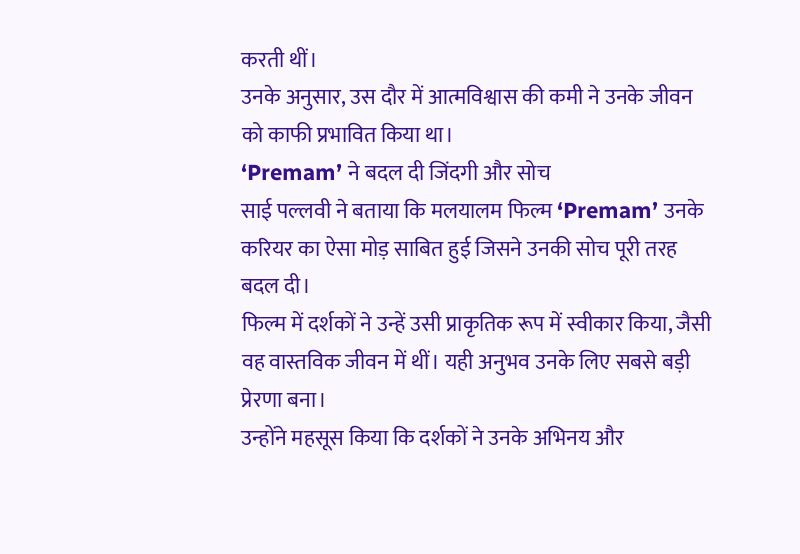करती थीं।
उनके अनुसार, उस दौर में आत्मविश्वास की कमी ने उनके जीवन को काफी प्रभावित किया था।
‘Premam’ ने बदल दी जिंदगी और सोच
साई पल्लवी ने बताया कि मलयालम फिल्म ‘Premam’ उनके करियर का ऐसा मोड़ साबित हुई जिसने उनकी सोच पूरी तरह बदल दी।
फिल्म में दर्शकों ने उन्हें उसी प्राकृतिक रूप में स्वीकार किया, जैसी वह वास्तविक जीवन में थीं। यही अनुभव उनके लिए सबसे बड़ी प्रेरणा बना।
उन्होंने महसूस किया कि दर्शकों ने उनके अभिनय और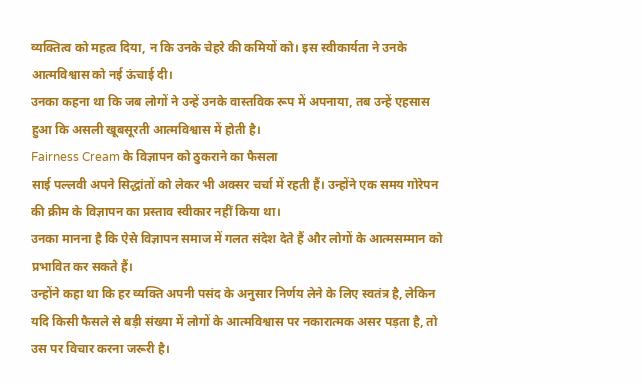व्यक्तित्व को महत्व दिया, न कि उनके चेहरे की कमियों को। इस स्वीकार्यता ने उनके आत्मविश्वास को नई ऊंचाई दी।
उनका कहना था कि जब लोगों ने उन्हें उनके वास्तविक रूप में अपनाया, तब उन्हें एहसास हुआ कि असली खूबसूरती आत्मविश्वास में होती है।
Fairness Cream के विज्ञापन को ठुकराने का फैसला
साई पल्लवी अपने सिद्धांतों को लेकर भी अक्सर चर्चा में रहती हैं। उन्होंने एक समय गोरेपन की क्रीम के विज्ञापन का प्रस्ताव स्वीकार नहीं किया था।
उनका मानना है कि ऐसे विज्ञापन समाज में गलत संदेश देते हैं और लोगों के आत्मसम्मान को प्रभावित कर सकते हैं।
उन्होंने कहा था कि हर व्यक्ति अपनी पसंद के अनुसार निर्णय लेने के लिए स्वतंत्र है, लेकिन यदि किसी फैसले से बड़ी संख्या में लोगों के आत्मविश्वास पर नकारात्मक असर पड़ता है, तो उस पर विचार करना जरूरी है।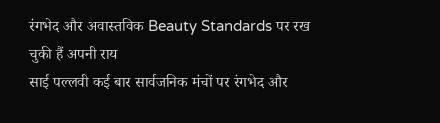रंगभेद और अवास्तविक Beauty Standards पर रख चुकी हैं अपनी राय
साई पल्लवी कई बार सार्वजनिक मंचों पर रंगभेद और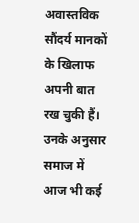अवास्तविक सौंदर्य मानकों के खिलाफ अपनी बात रख चुकी हैं।
उनके अनुसार समाज में आज भी कई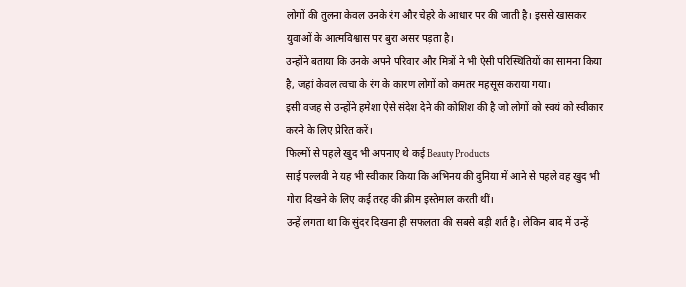लोगों की तुलना केवल उनके रंग और चेहरे के आधार पर की जाती है। इससे खासकर युवाओं के आत्मविश्वास पर बुरा असर पड़ता है।
उन्होंने बताया कि उनके अपने परिवार और मित्रों ने भी ऐसी परिस्थितियों का सामना किया है, जहां केवल त्वचा के रंग के कारण लोगों को कमतर महसूस कराया गया।
इसी वजह से उन्होंने हमेशा ऐसे संदेश देने की कोशिश की है जो लोगों को स्वयं को स्वीकार करने के लिए प्रेरित करें।
फिल्मों से पहले खुद भी अपनाए थे कई Beauty Products
साई पल्लवी ने यह भी स्वीकार किया कि अभिनय की दुनिया में आने से पहले वह खुद भी गोरा दिखने के लिए कई तरह की क्रीम इस्तेमाल करती थीं।
उन्हें लगता था कि सुंदर दिखना ही सफलता की सबसे बड़ी शर्त है। लेकिन बाद में उन्हें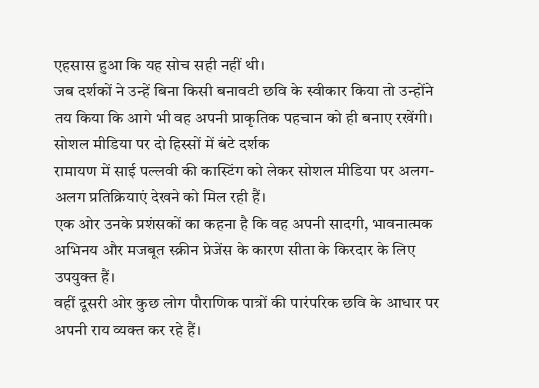एहसास हुआ कि यह सोच सही नहीं थी।
जब दर्शकों ने उन्हें बिना किसी बनावटी छवि के स्वीकार किया तो उन्होंने तय किया कि आगे भी वह अपनी प्राकृतिक पहचान को ही बनाए रखेंगी।
सोशल मीडिया पर दो हिस्सों में बंटे दर्शक
रामायण में साई पल्लवी की कास्टिंग को लेकर सोशल मीडिया पर अलग-अलग प्रतिक्रियाएं देखने को मिल रही हैं।
एक ओर उनके प्रशंसकों का कहना है कि वह अपनी सादगी, भावनात्मक अभिनय और मजबूत स्क्रीन प्रेजेंस के कारण सीता के किरदार के लिए उपयुक्त हैं।
वहीं दूसरी ओर कुछ लोग पौराणिक पात्रों की पारंपरिक छवि के आधार पर अपनी राय व्यक्त कर रहे हैं।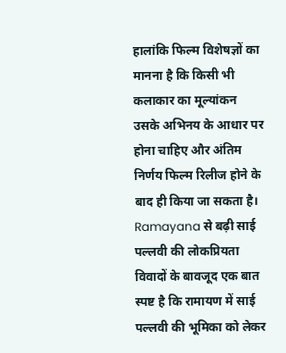हालांकि फिल्म विशेषज्ञों का मानना है कि किसी भी कलाकार का मूल्यांकन उसके अभिनय के आधार पर होना चाहिए और अंतिम निर्णय फिल्म रिलीज होने के बाद ही किया जा सकता है।
Ramayana से बढ़ी साई पल्लवी की लोकप्रियता
विवादों के बावजूद एक बात स्पष्ट है कि रामायण में साई पल्लवी की भूमिका को लेकर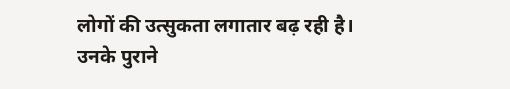लोगों की उत्सुकता लगातार बढ़ रही है।
उनके पुराने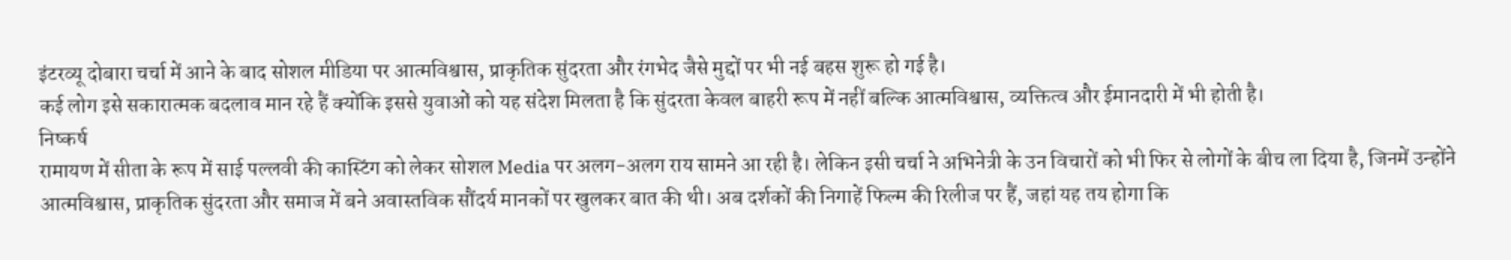इंटरव्यू दोबारा चर्चा में आने के बाद सोशल मीडिया पर आत्मविश्वास, प्राकृतिक सुंदरता और रंगभेद जैसे मुद्दों पर भी नई बहस शुरू हो गई है।
कई लोग इसे सकारात्मक बदलाव मान रहे हैं क्योंकि इससे युवाओं को यह संदेश मिलता है कि सुंदरता केवल बाहरी रूप में नहीं बल्कि आत्मविश्वास, व्यक्तित्व और ईमानदारी में भी होती है।
निष्कर्ष
रामायण में सीता के रूप में साई पल्लवी की कास्टिंग को लेकर सोशल Media पर अलग-अलग राय सामने आ रही है। लेकिन इसी चर्चा ने अभिनेत्री के उन विचारों को भी फिर से लोगों के बीच ला दिया है, जिनमें उन्होंने आत्मविश्वास, प्राकृतिक सुंदरता और समाज में बने अवास्तविक सौंदर्य मानकों पर खुलकर बात की थी। अब दर्शकों की निगाहें फिल्म की रिलीज पर हैं, जहां यह तय होगा कि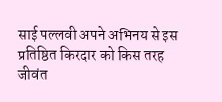साई पल्लवी अपने अभिनय से इस प्रतिष्ठित किरदार को किस तरह जीवंत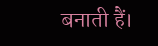बनाती हैं।